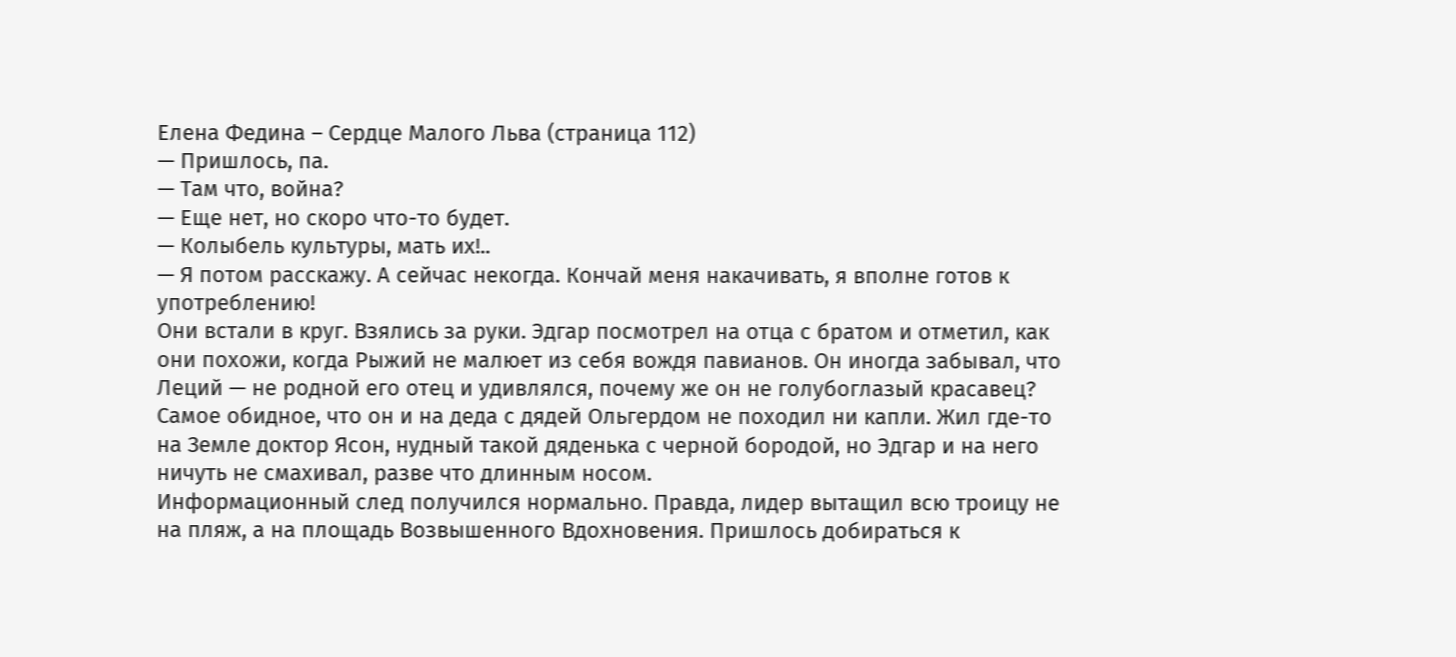Елена Федина – Сердце Малого Льва (страница 112)
— Пришлось, па.
— Там что, война?
— Еще нет, но скоро что-то будет.
— Колыбель культуры, мать их!..
— Я потом расскажу. А сейчас некогда. Кончай меня накачивать, я вполне готов к употреблению!
Они встали в круг. Взялись за руки. Эдгар посмотрел на отца с братом и отметил, как они похожи, когда Рыжий не малюет из себя вождя павианов. Он иногда забывал, что Леций — не родной его отец и удивлялся, почему же он не голубоглазый красавец? Самое обидное, что он и на деда с дядей Ольгердом не походил ни капли. Жил где-то на Земле доктор Ясон, нудный такой дяденька с черной бородой, но Эдгар и на него ничуть не смахивал, разве что длинным носом.
Информационный след получился нормально. Правда, лидер вытащил всю троицу не на пляж, а на площадь Возвышенного Вдохновения. Пришлось добираться к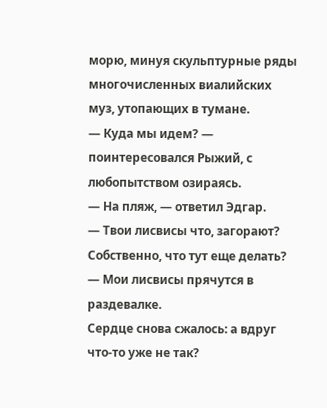морю, минуя скульптурные ряды многочисленных виалийских муз, утопающих в тумане.
— Куда мы идем? — поинтересовался Рыжий, с любопытством озираясь.
— На пляж, — ответил Эдгар.
— Твои лисвисы что, загорают? Собственно, что тут еще делать?
— Мои лисвисы прячутся в раздевалке.
Сердце снова сжалось: а вдруг что-то уже не так?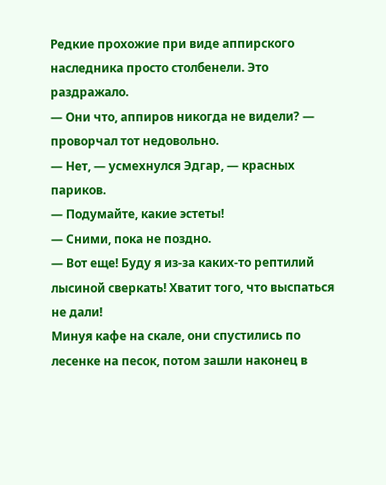Редкие прохожие при виде аппирского наследника просто столбенели. Это раздражало.
— Они что, аппиров никогда не видели? — проворчал тот недовольно.
— Нет, — усмехнулся Эдгар, — красных париков.
— Подумайте, какие эстеты!
— Сними, пока не поздно.
— Вот еще! Буду я из-за каких-то рептилий лысиной сверкать! Хватит того, что выспаться не дали!
Минуя кафе на скале, они спустились по лесенке на песок, потом зашли наконец в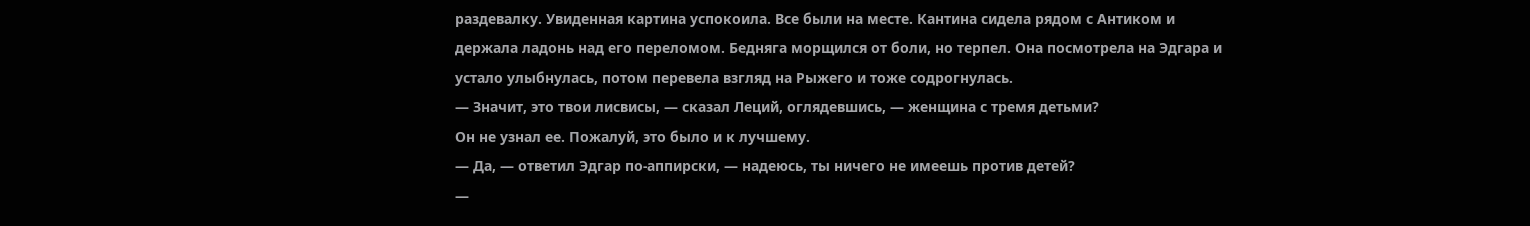раздевалку. Увиденная картина успокоила. Все были на месте. Кантина сидела рядом с Антиком и держала ладонь над его переломом. Бедняга морщился от боли, но терпел. Она посмотрела на Эдгара и устало улыбнулась, потом перевела взгляд на Рыжего и тоже содрогнулась.
— Значит, это твои лисвисы, — сказал Леций, оглядевшись, — женщина с тремя детьми?
Он не узнал ее. Пожалуй, это было и к лучшему.
— Да, — ответил Эдгар по-аппирски, — надеюсь, ты ничего не имеешь против детей?
—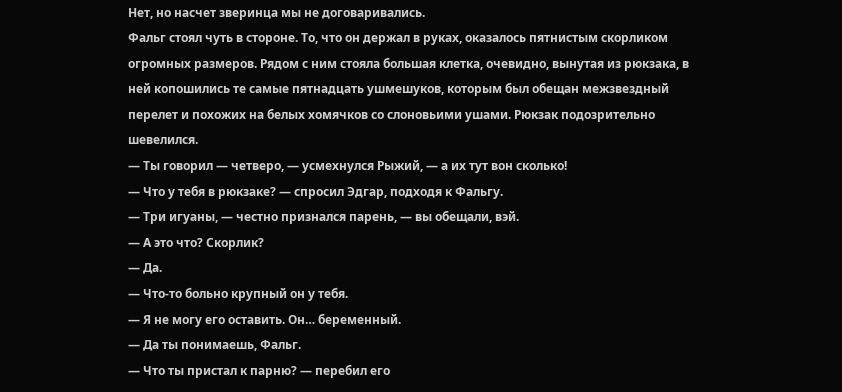Нет, но насчет зверинца мы не договаривались.
Фальг стоял чуть в стороне. То, что он держал в руках, оказалось пятнистым скорликом огромных размеров. Рядом с ним стояла большая клетка, очевидно, вынутая из рюкзака, в ней копошились те самые пятнадцать ушмешуков, которым был обещан межзвездный перелет и похожих на белых хомячков со слоновьими ушами. Рюкзак подозрительно шевелился.
— Ты говорил — четверо, — усмехнулся Рыжий, — а их тут вон сколько!
— Что у тебя в рюкзаке? — спросил Эдгар, подходя к Фальгу.
— Три игуаны, — честно признался парень, — вы обещали, вэй.
— А это что? Скорлик?
— Да.
— Что-то больно крупный он у тебя.
— Я не могу его оставить. Он… беременный.
— Да ты понимаешь, Фальг.
— Что ты пристал к парню? — перебил его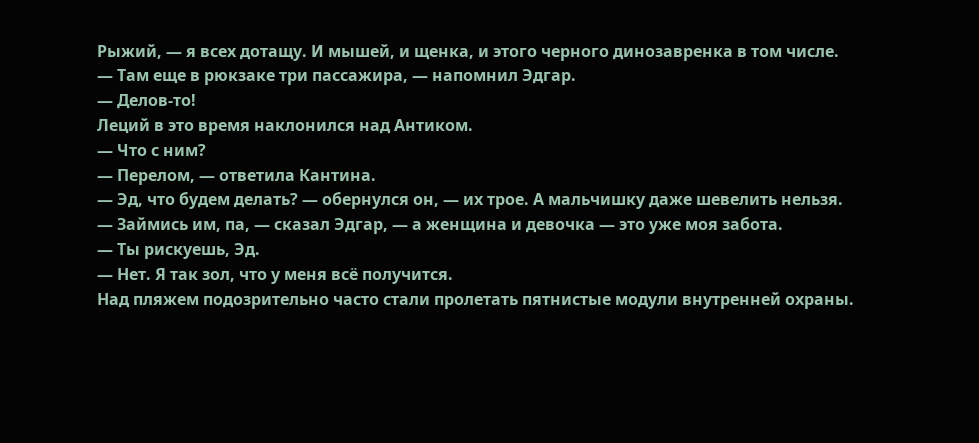Рыжий, — я всех дотащу. И мышей, и щенка, и этого черного динозавренка в том числе.
— Там еще в рюкзаке три пассажира, — напомнил Эдгар.
— Делов-то!
Леций в это время наклонился над Антиком.
— Что с ним?
— Перелом, — ответила Кантина.
— Эд, что будем делать? — обернулся он, — их трое. А мальчишку даже шевелить нельзя.
— Займись им, па, — сказал Эдгар, — а женщина и девочка — это уже моя забота.
— Ты рискуешь, Эд.
— Нет. Я так зол, что у меня всё получится.
Над пляжем подозрительно часто стали пролетать пятнистые модули внутренней охраны.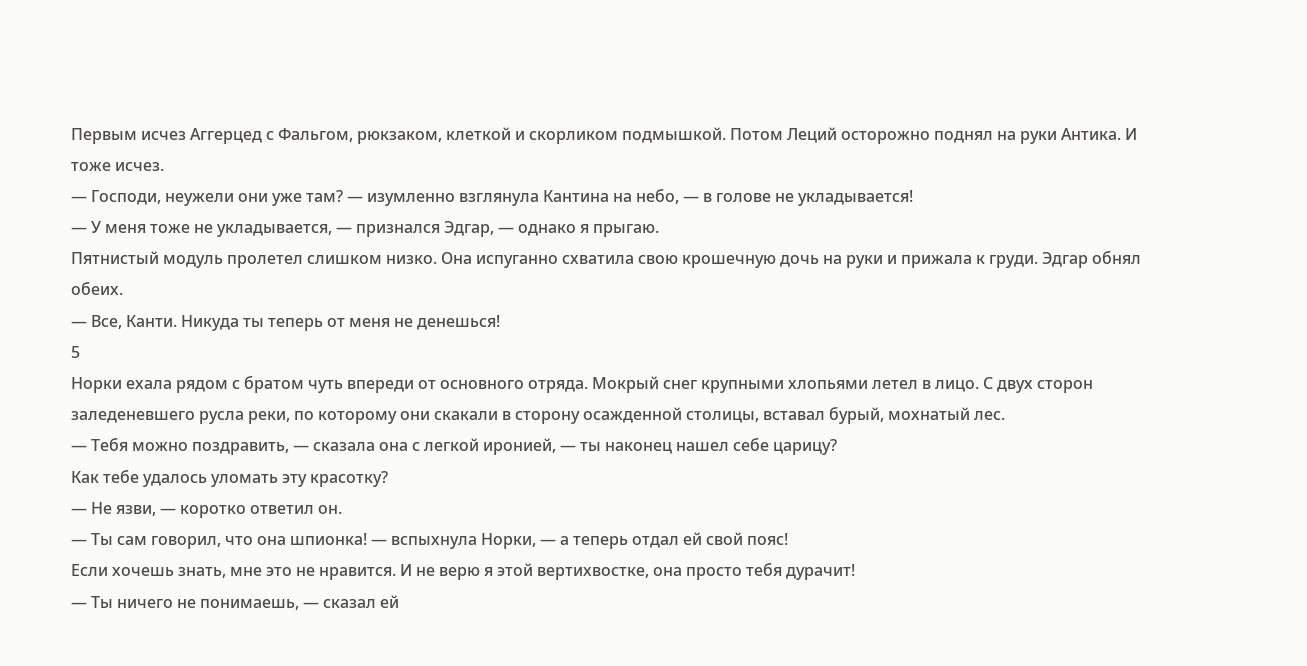Первым исчез Аггерцед с Фальгом, рюкзаком, клеткой и скорликом подмышкой. Потом Леций осторожно поднял на руки Антика. И тоже исчез.
— Господи, неужели они уже там? — изумленно взглянула Кантина на небо, — в голове не укладывается!
— У меня тоже не укладывается, — признался Эдгар, — однако я прыгаю.
Пятнистый модуль пролетел слишком низко. Она испуганно схватила свою крошечную дочь на руки и прижала к груди. Эдгар обнял обеих.
— Все, Канти. Никуда ты теперь от меня не денешься!
5
Норки ехала рядом с братом чуть впереди от основного отряда. Мокрый снег крупными хлопьями летел в лицо. С двух сторон заледеневшего русла реки, по которому они скакали в сторону осажденной столицы, вставал бурый, мохнатый лес.
— Тебя можно поздравить, — сказала она с легкой иронией, — ты наконец нашел себе царицу?
Как тебе удалось уломать эту красотку?
— Не язви, — коротко ответил он.
— Ты сам говорил, что она шпионка! — вспыхнула Норки, — а теперь отдал ей свой пояс!
Если хочешь знать, мне это не нравится. И не верю я этой вертихвостке, она просто тебя дурачит!
— Ты ничего не понимаешь, — сказал ей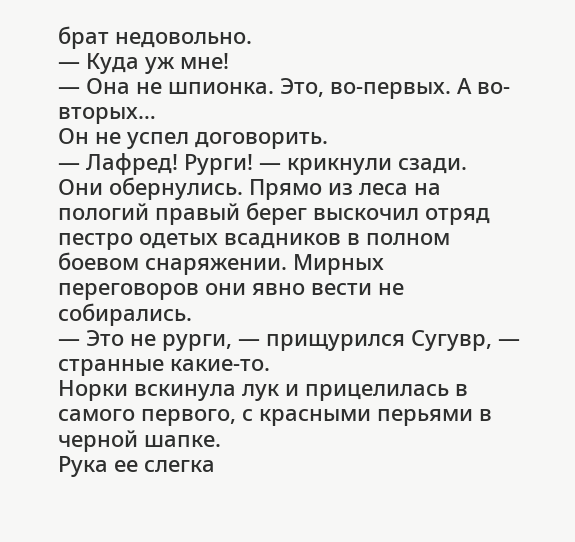брат недовольно.
— Куда уж мне!
— Она не шпионка. Это, во-первых. А во-вторых…
Он не успел договорить.
— Лафред! Рурги! — крикнули сзади.
Они обернулись. Прямо из леса на пологий правый берег выскочил отряд пестро одетых всадников в полном боевом снаряжении. Мирных переговоров они явно вести не собирались.
— Это не рурги, — прищурился Сугувр, — странные какие-то.
Норки вскинула лук и прицелилась в самого первого, с красными перьями в черной шапке.
Рука ее слегка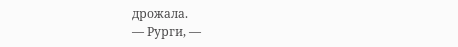дрожала.
— Рурги, —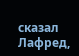сказал Лафред,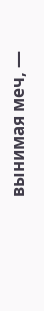вынимая меч, —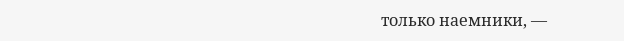только наемники, —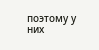поэтому у них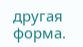другая форма.